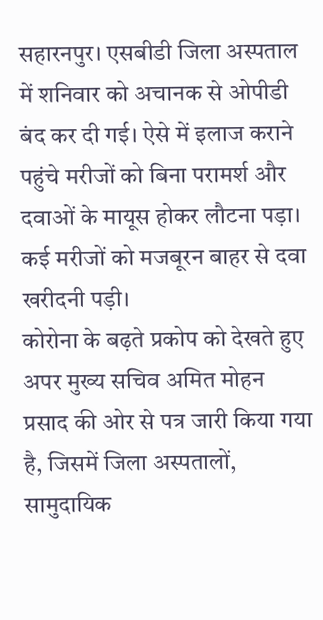सहारनपुर। एसबीडी जिला अस्पताल में शनिवार को अचानक से ओपीडी बंद कर दी गई। ऐसे में इलाज कराने पहुंचे मरीजों को बिना परामर्श और दवाओं के मायूस होकर लौटना पड़ा। कई मरीजों को मजबूरन बाहर से दवा खरीदनी पड़ी।
कोरोना के बढ़ते प्रकोप को देखते हुए अपर मुख्य सचिव अमित मोहन प्रसाद की ओर से पत्र जारी किया गया है, जिसमें जिला अस्पतालों, सामुदायिक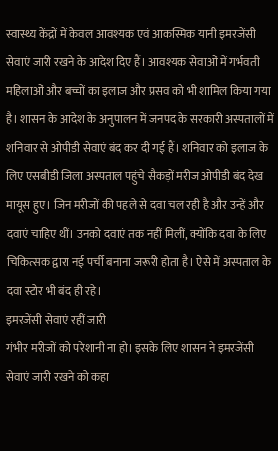स्वास्थ्य केंद्रों में केवल आवश्यक एवं आकस्मिक यानी इमरजेंसी सेवाएं जारी रखने के आदेश दिए हैं। आवश्यक सेवाओं में गर्भवती महिलाओं और बच्चों का इलाज और प्रसव को भी शामिल किया गया है। शासन के आदेश के अनुपालन में जनपद के सरकारी अस्पतालों में शनिवार से ओपीडी सेवाएं बंद कर दी गई हैं। शनिवार को इलाज के लिए एसबीडी जिला अस्पताल पहुंचे सैकड़ों मरीज ओपीडी बंद देख मायूस हुए। जिन मरीजों की पहले से दवा चल रही है और उन्हें और दवाएं चाहिए थीं। उनको दवाएं तक नहीं मिलीं, क्योंकि दवा के लिए चिकित्सक द्वारा नई पर्ची बनाना जरूरी होता है। ऐसे में अस्पताल के दवा स्टोर भी बंद ही रहे।
इमरजेंसी सेवाएं रहीं जारी
गंभीर मरीजों को परेशानी ना हो। इसके लिए शासन ने इमरजेंसी सेवाएं जारी रखने को कहा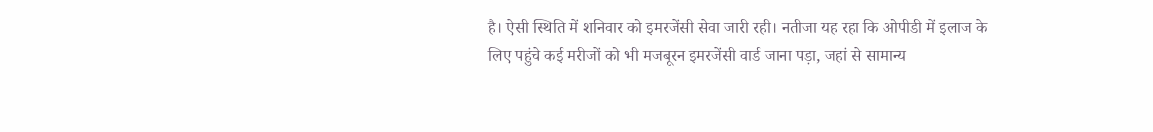है। ऐसी स्थिति में शनिवार को इमरजेंसी सेवा जारी रही। नतीजा यह रहा कि ओपीडी में इलाज के लिए पहुंचे कई मरीजों को भी मजबूरन इमरजेंसी वार्ड जाना पड़ा, जहां से सामान्य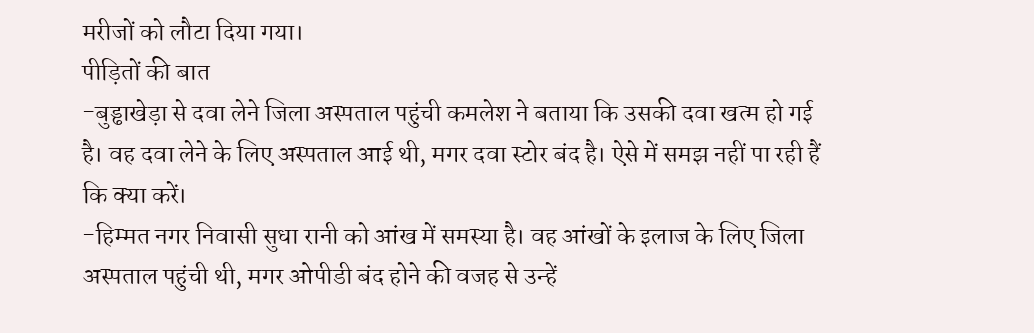मरीजों को लौटा दिया गया।
पीड़ितों की बात
-बुड्ढाखेड़ा से दवा लेने जिला अस्पताल पहुंची कमलेश ने बताया कि उसकी दवा खत्म हो गई है। वह दवा लेने के लिए अस्पताल आई थी, मगर दवा स्टोर बंद है। ऐसे में समझ नहीं पा रही हैं कि क्या करें।
-हिम्मत नगर निवासी सुधा रानी को आंख में समस्या है। वह आंखों के इलाज के लिए जिला अस्पताल पहुंची थी, मगर ओपीडी बंद होने की वजह से उन्हें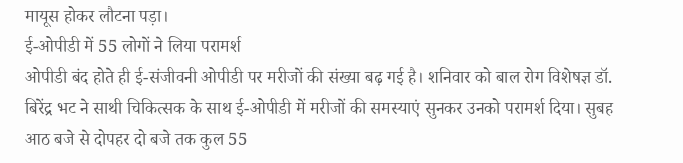मायूस होकर लौटना पड़ा।
ई-ओपीडी में 55 लोगों ने लिया परामर्श
ओपीडी बंद होते ही ई-संजीवनी ओपीडी पर मरीजों की संख्या बढ़ गई है। शनिवार को बाल रोग विशेषज्ञ डॉ. बिरेंद्र भट ने साथी चिकित्सक के साथ ई-ओपीडी में मरीजों की समस्याएं सुनकर उनको परामर्श दिया। सुबह आठ बजे से दोपहर दो बजे तक कुल 55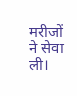मरीजों ने सेवा ली।